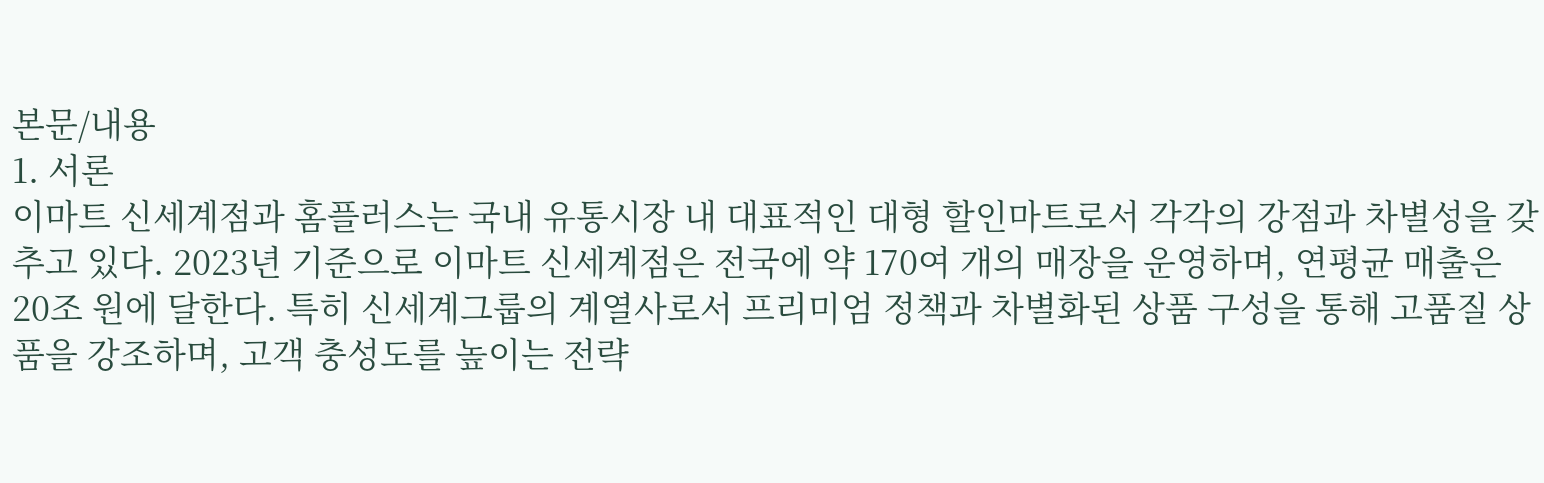본문/내용
1. 서론
이마트 신세계점과 홈플러스는 국내 유통시장 내 대표적인 대형 할인마트로서 각각의 강점과 차별성을 갖추고 있다. 2023년 기준으로 이마트 신세계점은 전국에 약 170여 개의 매장을 운영하며, 연평균 매출은 20조 원에 달한다. 특히 신세계그룹의 계열사로서 프리미엄 정책과 차별화된 상품 구성을 통해 고품질 상품을 강조하며, 고객 충성도를 높이는 전략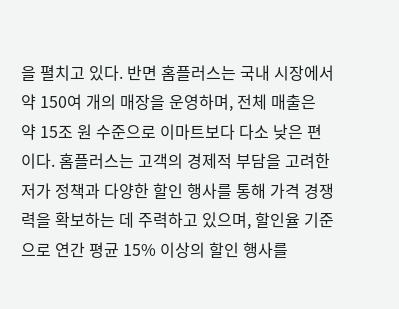을 펼치고 있다. 반면 홈플러스는 국내 시장에서 약 150여 개의 매장을 운영하며, 전체 매출은 약 15조 원 수준으로 이마트보다 다소 낮은 편이다. 홈플러스는 고객의 경제적 부담을 고려한 저가 정책과 다양한 할인 행사를 통해 가격 경쟁력을 확보하는 데 주력하고 있으며, 할인율 기준으로 연간 평균 15% 이상의 할인 행사를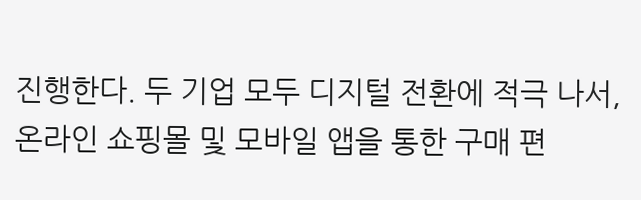진행한다. 두 기업 모두 디지털 전환에 적극 나서, 온라인 쇼핑몰 및 모바일 앱을 통한 구매 편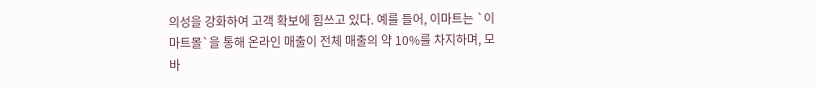의성을 강화하여 고객 확보에 힘쓰고 있다. 예를 들어, 이마트는 `이마트몰`을 통해 온라인 매출이 전체 매출의 약 10%를 차지하며, 모바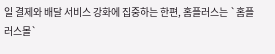일 결제와 배달 서비스 강화에 집중하는 한편, 홈플러스는 `홈플러스몰`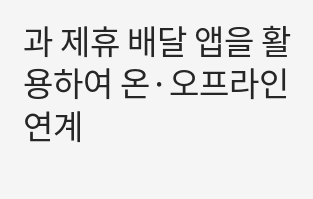과 제휴 배달 앱을 활용하여 온·오프라인 연계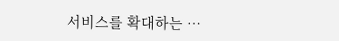서비스를 확대하는 …